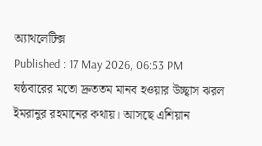অ্যাথলেটিক্স
Published : 17 May 2026, 06:53 PM
ষষ্ঠবারের মতো দ্রুততম মানব হওয়ার উচ্ছ্বাস ঝরল ইমরানুর রহমানের কথায়। আসছে এশিয়ান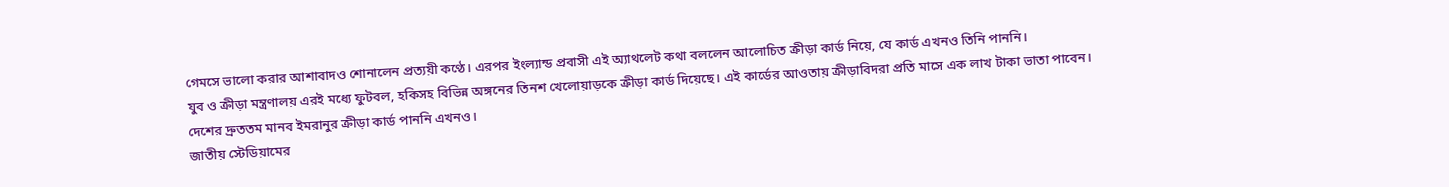গেমসে ভালো করার আশাবাদও শোনালেন প্রত্যয়ী কণ্ঠে। এরপর ইংল্যান্ড প্রবাসী এই অ্যাথলেট কথা বললেন আলোচিত ক্রীড়া কার্ড নিয়ে, যে কার্ড এখনও তিনি পাননি।
যুব ও ক্রীড়া মন্ত্রণালয় এরই মধ্যে ফুটবল, হকিসহ বিভিন্ন অঙ্গনের তিনশ খেলোয়াড়কে ক্রীড়া কার্ড দিয়েছে। এই কার্ডের আওতায় ক্রীড়াবিদরা প্রতি মাসে এক লাখ টাকা ভাতা পাবেন। দেশের দ্রুততম মানব ইমরানুর ক্রীড়া কার্ড পাননি এখনও।
জাতীয় স্টেডিয়ামের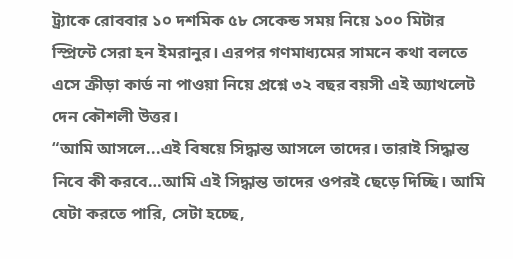ট্র্যাকে রোববার ১০ দশমিক ৫৮ সেকেন্ড সময় নিয়ে ১০০ মিটার স্প্রিন্টে সেরা হন ইমরানুর। এরপর গণমাধ্যমের সামনে কথা বলতে এসে ক্রীড়া কার্ড না পাওয়া নিয়ে প্রশ্নে ৩২ বছর বয়সী এই অ্যাথলেট দেন কৌশলী উত্তর।
“আমি আসলে...এই বিষয়ে সিদ্ধান্ত আসলে তাদের। তারাই সিদ্ধান্ত নিবে কী করবে…আমি এই সিদ্ধান্ত তাদের ওপরই ছেড়ে দিচ্ছি। আমি যেটা করতে পারি, সেটা হচ্ছে,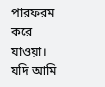পারফরম করে যাওয়া। যদি আমি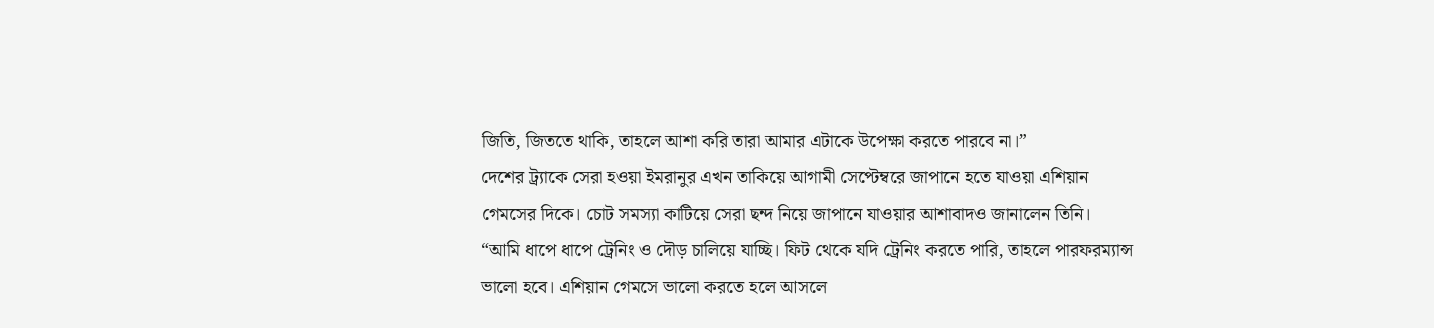জিতি, জিততে থাকি, তাহলে আশা করি তারা আমার এটাকে উপেক্ষা করতে পারবে না।”
দেশের ট্র্যাকে সেরা হওয়া ইমরানুর এখন তাকিয়ে আগামী সেপ্টেম্বরে জাপানে হতে যাওয়া এশিয়ান গেমসের দিকে। চোট সমস্যা কাটিয়ে সেরা ছন্দ নিয়ে জাপানে যাওয়ার আশাবাদও জানালেন তিনি।
“আমি ধাপে ধাপে ট্রেনিং ও দৌড় চালিয়ে যাচ্ছি। ফিট থেকে যদি ট্রেনিং করতে পারি, তাহলে পারফরম্যান্স ভালো হবে। এশিয়ান গেমসে ভালো করতে হলে আসলে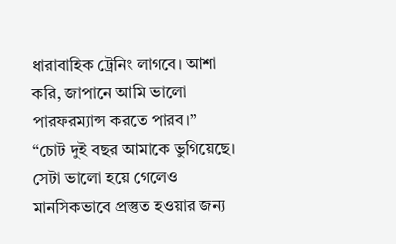ধারাবাহিক ট্রেনিং লাগবে। আশা করি, জাপানে আমি ভালো পারফরম্যান্স করতে পারব।”
“চোট দুই বছর আমাকে ভুগিয়েছে। সেটা ভালো হয়ে গেলেও মানসিকভাবে প্রস্তুত হওয়ার জন্য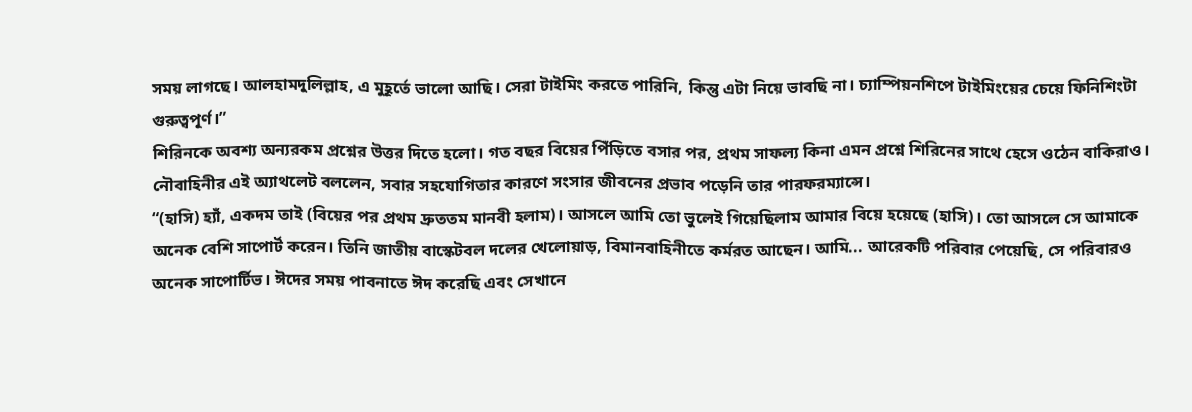সময় লাগছে। আলহামদুলিল্লাহ, এ মুহূর্তে ভালো আছি। সেরা টাইমিং করতে পারিনি, কিন্তু এটা নিয়ে ভাবছি না। চ্যাম্পিয়নশিপে টাইমিংয়ের চেয়ে ফিনিশিংটা গুরুত্বপূর্ণ।”
শিরিনকে অবশ্য অন্যরকম প্রশ্নের উত্তর দিতে হলো। গত বছর বিয়ের পিঁড়িতে বসার পর, প্রথম সাফল্য কিনা এমন প্রশ্নে শিরিনের সাথে হেসে ওঠেন বাকিরাও। নৌবাহিনীর এই অ্যাথলেট বললেন, সবার সহযোগিতার কারণে সংসার জীবনের প্রভাব পড়েনি তার পারফরম্যান্সে।
“(হাসি) হ্যাঁ, একদম তাই (বিয়ের পর প্রথম দ্রুততম মানবী হলাম)। আসলে আমি তো ভুলেই গিয়েছিলাম আমার বিয়ে হয়েছে (হাসি)। তো আসলে সে আমাকে অনেক বেশি সাপোর্ট করেন। তিনি জাতীয় বাস্কেটবল দলের খেলোয়াড়, বিমানবাহিনীতে কর্মরত আছেন। আমি... আরেকটি পরিবার পেয়েছি, সে পরিবারও অনেক সাপোর্টিভ। ঈদের সময় পাবনাতে ঈদ করেছি এবং সেখানে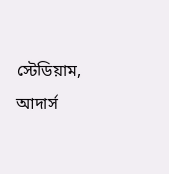স্টেডিয়াম, আদার্স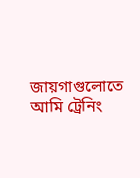জায়গাগুলোতে আমি ট্রেনিং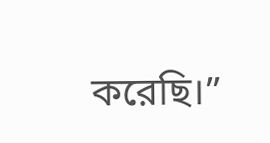করেছি।”